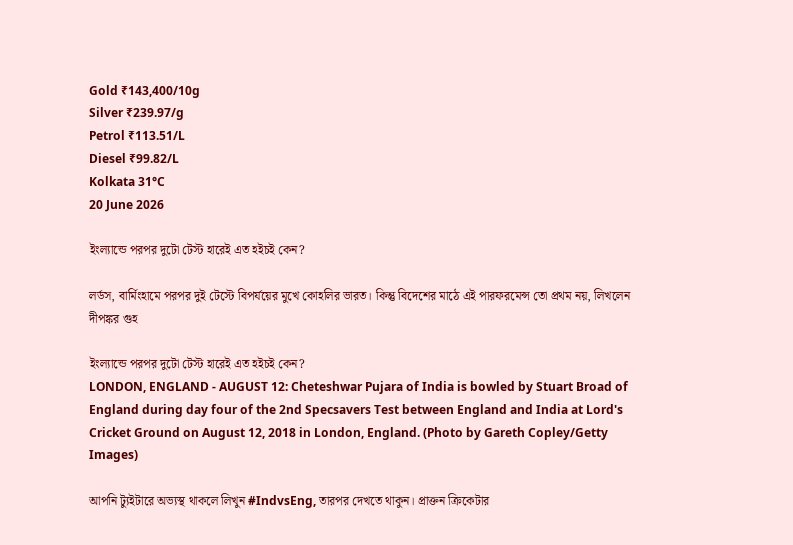Gold ₹143,400/10g
Silver ₹239.97/g
Petrol ₹113.51/L
Diesel ₹99.82/L
Kolkata 31°C
20 June 2026

ইংল্যান্ডে পরপর দুটো টেস্ট হারেই এত হইচই কেন?

লর্ডস, বার্মিংহামে পরপর দুই টেস্টে বিপর্যয়ের মুখে কোহলির ভারত। কিন্তু বিদেশের মাঠে এই পারফরমেন্স তো প্রথম নয়, লিখলেন দীপঙ্কর গুহ

ইংল্যান্ডে পরপর দুটো টেস্ট হারেই এত হইচই কেন?
LONDON, ENGLAND - AUGUST 12: Cheteshwar Pujara of India is bowled by Stuart Broad of England during day four of the 2nd Specsavers Test between England and India at Lord's Cricket Ground on August 12, 2018 in London, England. (Photo by Gareth Copley/Getty Images)

আপনি ট্যুইটারে অভ‍্যস্থ থাকলে লিখুন #IndvsEng, তারপর দেখতে থাকুন। প্রাক্তন ক্রিকেটার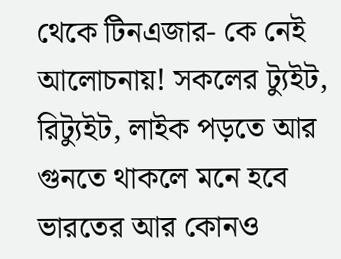থেকে টিনএজার- কে নেই আলোচনায়! সকলের ট্যুইট, রিট্যুইট, লাইক পড়তে আর গুনতে থাকলে মনে হবে ভারতের আর কোনও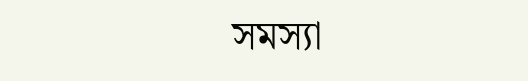সমস‍্যা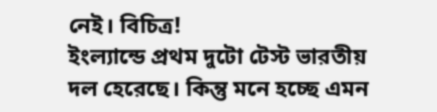নেই। বিচিত্র!
ইংল্যান্ডে প্রথম দুটো টেস্ট ভারতীয় দল হেরেছে। কিন্তু মনে হচ্ছে এমন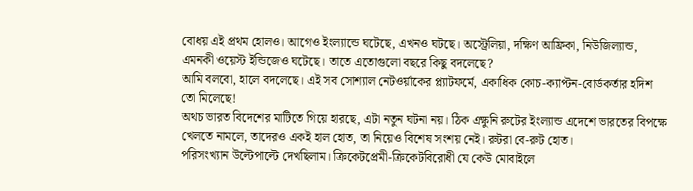বোধয় এই প্রথম হোলও। আগেও ইংল‍্যান্ডে ঘটেছে, এখনও ঘটছে। অস্ট্রেলিয়া, দক্ষিণ আফ্রিকা, নিউজিল‍্যান্ড, এমনকী ওয়েস্ট ইন্ডিজেও ঘটেছে। তাতে এতোগুলো বছরে কিছু বদলেছে?
আমি বলবো, হালে বদলেছে। এই সব সোশ্যাল নেটওর্য়াকের প্ল‍্যাটফর্মে, একাধিক কোচ-ক‍্যাপ্টন-বোর্ডকর্তার হদিশ তো মিলেছে!
অথচ ভারত বিদেশের মাটিতে গিয়ে হারছে, এটা নতুন ঘটনা নয়। ঠিক এক্ষুনি রুটের ইংল‍্যান্ড এদেশে ভারতের বিপক্ষে খেলতে নামলে, তাদেরও একই হাল হোত, তা নিয়েও বিশেষ সংশয় নেই। রুটরা বে-রুট হোত।
পরিসংখ‍্যান উল্টেপাল্টে দেখছিলাম। ক্রিকেটপ্রেমী-ক্রিকেটবিরোধী যে কেউ মোবাইলে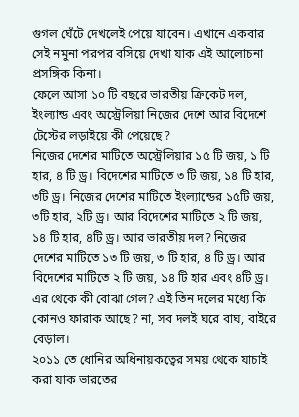গুগল ঘেঁটে দেখলেই পেয়ে যাবেন। এখানে একবার সেই নমুনা পরপর বসিয়ে দেখা যাক এই আলোচনা প্রসঙ্গিক কিনা।
ফেলে আসা ১০ টি বছরে ভারতীয় ক্রিকেট দল, ইংল‍্যান্ড এবং অস্ট্রেলিয়া নিজের দেশে আর বিদেশে টেস্টের লড়াইয়ে কী পেয়েছে?
নিজের দেশের মাটিতে অস্ট্রেলিয়ার ১৫ টি জয়, ১ টি হার, ৪ টি ড্র। বিদেশের মাটিতে ৩ টি জয়, ১৪ টি হার, ৩টি ড্র। নিজের দেশের মাটিতে ইংল্যান্ডের ১৫টি জয়, ৩টি হার, ২টি ড্র। আর বিদেশের মাটিতে ২ টি জয়, ১৪ টি হার, ৪টি ড্র। আর ভারতীয় দল? নিজের দেশের মাটিতে ১৩ টি জয়, ৩ টি হার, ৪ টি ড্র। আর বিদেশের মাটিতে ২ টি জয়, ১৪ টি হার এবং ৪টি ড্র।
এর থেকে কী বোঝা গেল? এই তিন দলের মধ্যে কি কোনও ফারাক আছে? না, সব দলই ঘরে বাঘ, বাইরে বেড়াল।
২০১১ তে ধোনির অধিনায়কত্বের সময় থেকে যাচাই করা যাক ভারতের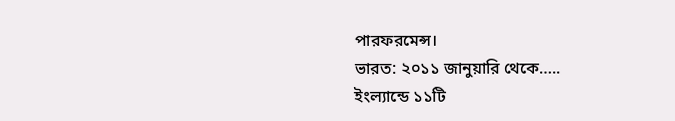পারফরমেন্স।
ভারত: ২০১১ জানুয়ারি থেকে…..
ইংল‍্যান্ডে ১১টি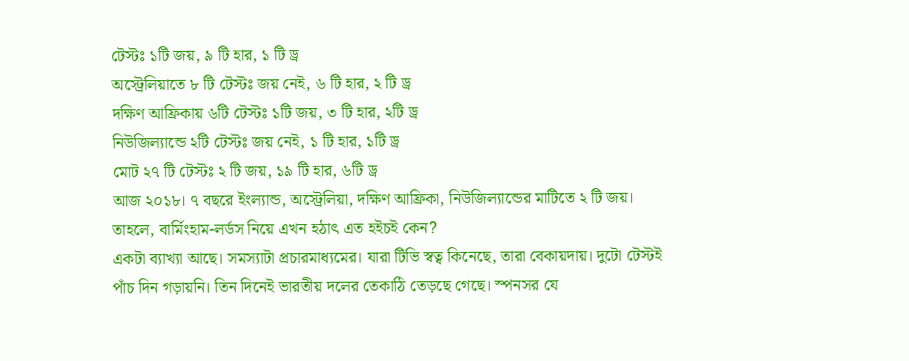টেস্টঃ ১টি জয়, ৯ টি হার, ১ টি ড্র
অস্ট্রেলিয়াতে ৮ টি টেস্টঃ জয় নেই, ৬ টি হার, ২ টি ড্র
দক্ষিণ আফ্রিকায় ৬টি টেস্টঃ ১টি জয়, ৩ টি হার, ২টি ড্র
নিউজিল‍্যান্ডে ২টি টেস্টঃ জয় নেই, ১ টি হার, ১টি ড্র
মোট ২৭ টি টেস্টঃ ২ টি জয়, ১৯ টি হার, ৬টি ড্র
আজ ২০১৮। ৭ বছরে ইংল্যান্ড, অস্ট্রেলিয়া, দক্ষিণ আফ্রিকা, নিউজিল্যান্ডের মাটিতে ২ টি জয়। তাহলে, বার্মিংহাম-লর্ডস নিয়ে এখন হঠাৎ এত হইচই কেন?
একটা ব‍্যাখ‍্যা আছে। সমস‍্যাটা প্রচারমাধ‍্যমের। যারা টিভি স্বত্ব কিনেছে, তারা বেকায়দায়। দুটো টেস্টই পাঁচ দিন গড়ায়নি। তিন দিনেই ভারতীয় দলের তেকাঠি তেড়ছে গেছে। স্পনসর যে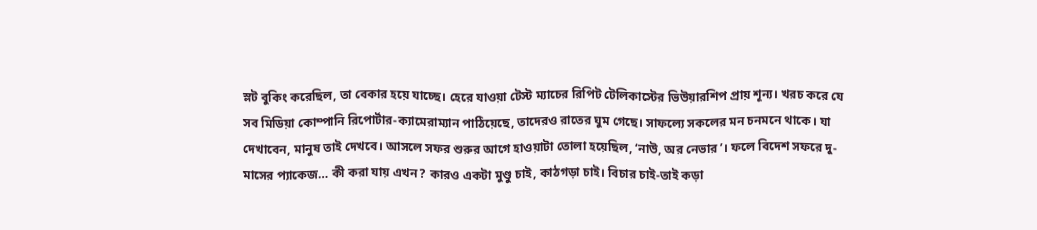স্লট বুকিং করেছিল, তা বেকার হয়ে যাচ্ছে। হেরে যাওয়া টেস্ট ম‍্যাচের রিপিট টেলিকাস্টের ভিউয়ারশিপ প্রায় শূন‍্য। খরচ করে যে সব মিডিয়া কোম্পানি রিপোর্টার-ক‍্যামেরাম‍্যান পাঠিয়েছে, তাদেরও রাতের ঘুম গেছে। সাফল‍্যে সকলের মন চনমনে থাকে। যা দেখাবেন, মানুষ তাই দেখবে। আসলে সফর শুরুর আগে হাওয়াটা তোলা হয়েছিল, ‘নাউ, অর নেভার’। ফলে বিদেশ সফরে দু-মাসের প‍্যাকেজ… কী করা যায় এখন? কারও একটা মুণ্ডু চাই, কাঠগড়া চাই। বিচার চাই-তাই কড়া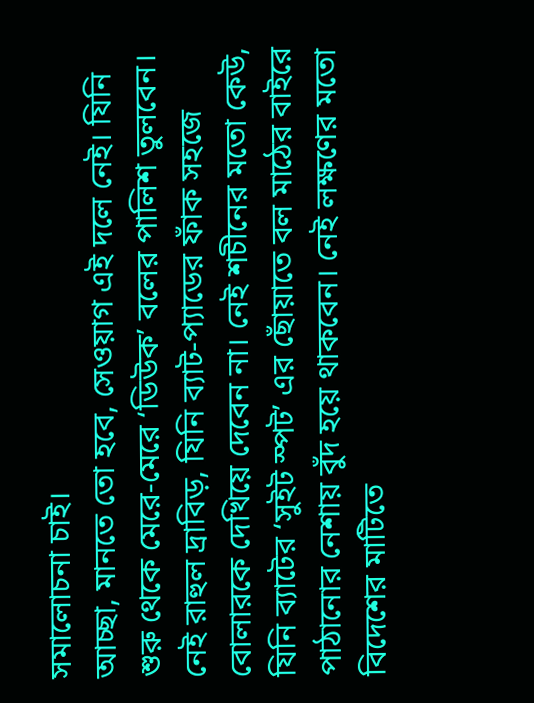সমালোচনা চাই।
আচ্ছা, মানতে তো হবে, সেওয়াগ এই দলে নেই। যিনি শুরু থেকে মেরে-মেরে ‘ডিউক’ বলের পালিশ তুলবেন। নেই রাহুল দ্রাবিড়, যিনি ব‍্যাট-প‍্যাডের ফাঁক সহজে বোলারকে দেখিয়ে দেবেন না। নেই শচীনের মতো কেউ, যিনি ব‍্যাটের ‘সুইট স্পট’ এর ছোঁয়াতে বল মাঠের বাইরে পাঠানোর নেশায় বুঁদ হয়ে থাকবেন। নেই লক্ষণের মতো বিদেশের মাটিতে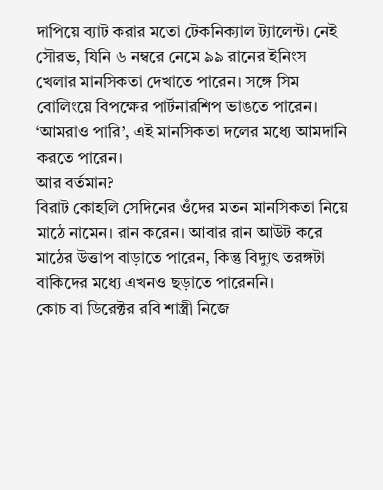দাপিয়ে ব‍্যাট করার মতো টেকনিক‍্যাল ট‍্যালেন্ট। নেই সৌরভ, যিনি ৬ নম্বরে নেমে ৯৯ রানের ইনিংস খেলার মানসিকতা দেখাতে পারেন। সঙ্গে সিম বোলিংয়ে বিপক্ষের পার্টনারশিপ ভাঙতে পারেন। ‘আমরাও পারি’, এই মানসিকতা দলের মধ্যে আমদানি করতে পারেন।
আর বর্তমান?
বিরাট কোহলি সেদিনের ওঁদের মতন মানসিকতা নিয়ে মাঠে নামেন। রান করেন। আবার রান আউট করে মাঠের উত্তাপ বাড়াতে পারেন, কিন্তু বিদ‍্যুৎ তরঙ্গটা বাকিদের মধ‍্যে এখনও ছড়াতে পারেননি।
কোচ বা ডিরেক্টর রবি শাস্ত্রী নিজে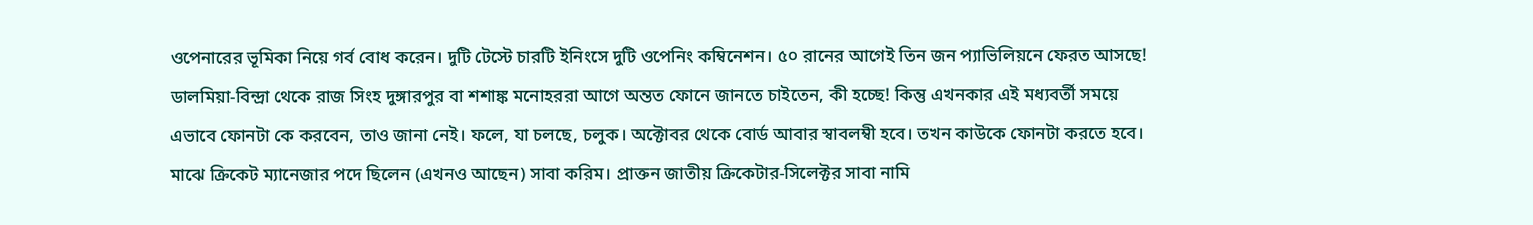ওপেনারের ভূমিকা নিয়ে গর্ব বোধ করেন। দুটি টেস্টে চারটি ইনিংসে দুটি ওপেনিং কম্বিনেশন। ৫০ রানের আগেই তিন জন প্যাভিলিয়নে ফেরত আসছে! ডালমিয়া-বিন্দ্রা থেকে রাজ সিংহ দুঙ্গারপুর বা শশাঙ্ক মনোহররা আগে অন্তত ফোনে জানতে চাইতেন, কী হচ্ছে! কিন্তু এখনকার এই মধ‍্যবর্তী সময়ে এভাবে ফোনটা কে করবেন, তাও জানা নেই। ফলে, যা চলছে, চলুক। অক্টোবর থেকে বোর্ড আবার স্বাবলম্বী হবে। তখন কাউকে ফোনটা করতে হবে। মাঝে ক্রিকেট ম‍্যানেজার পদে ছিলেন (এখনও আছেন) সাবা করিম। প্রাক্তন জাতীয় ক্রিকেটার-সিলেক্টর সাবা নামি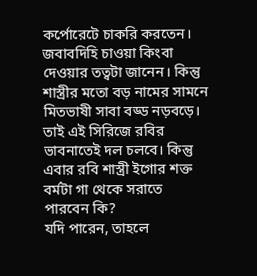কর্পোরেটে চাকরি করতেন। জবাবদিহি চাওয়া কিংবা দেওয়ার তত্বটা জানেন। কিন্তু শাস্ত্রীর মতো বড় নামের সামনে মিতভাষী সাবা বড্ড নড়বড়ে। তাই এই সিরিজে রবির ভাবনাতেই দল চলবে। কিন্তু এবার রবি শাস্ত্রী ইগোর শক্ত বর্মটা গা থেকে সরাতে পারবেন কি?
যদি পারেন, তাহলে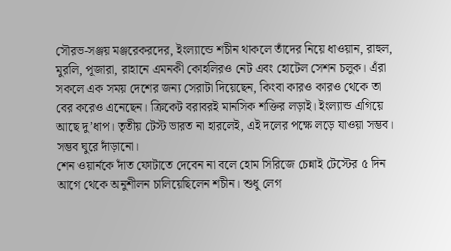সৌরভ-সঞ্জয় মঞ্জরেকরদের, ইংল‍্যান্ডে শচীন থাকলে তাঁদের নিয়ে ধাওয়ান, রাহুল, মুরলি, পূজারা, রাহানে এমনকী কোহলিরও নেট এবং হোটেল সেশন চলুক। এঁরা সকলে এক সময় দেশের জন‍্য সেরাটা দিয়েছেন, কিংবা কারও কারও থেকে তা বের করেও এনেছেন। ক্রিকেট বরাবরই মানসিক শক্তির লড়াই। ইংল‍্যান্ড এগিয়ে আছে দু’ধাপ। তৃতীয় টেস্ট ভারত না হারলেই, এই দলের পক্ষে লড়ে যাওয়া সম্ভব। সম্ভব ঘুরে দাঁড়ানো।
শেন ওয়ার্নকে দাঁত ফোটাতে দেবেন না বলে হোম সিরিজে চেন্নাই টেস্টের ৫ দিন আগে থেকে অনুশীলন চালিয়েছিলেন শচীন। শুধু লেগ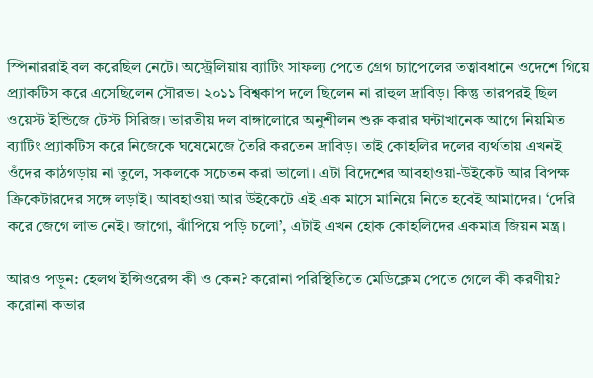স্পিনাররাই বল করেছিল নেটে। অস্ট্রেলিয়ায় ব‍্যাটিং সাফল‍্য পেতে গ্রেগ চ‍্যাপেলের তত্বাবধানে ওদেশে গিয়ে প্র‍্যাকটিস করে এসেছিলেন সৌরভ। ২০১১ বিশ্বকাপ দলে ছিলেন না রাহুল দ্রাবিড়। কিন্তু তারপরই ছিল ওয়েস্ট ইন্ডিজে টেস্ট সিরিজ। ভারতীয় দল বাঙ্গালোরে অনুশীলন শুরু করার ঘন্টাখানেক আগে নিয়মিত ব‍্যাটিং প্র‍্যাকটিস করে নিজেকে ঘষেমেজে তৈরি করতেন দ্রাবিড়। তাই কোহলির দলের ব‍্যর্থতায় এখনই ওঁদের কাঠগড়ায় না তুলে, সকলকে সচেতন করা ভালো। এটা বিদেশের আবহাওয়া-উইকেট আর বিপক্ষ ক্রিকেটারদের সঙ্গে লড়াই। আবহাওয়া আর উইকেটে এই এক মাসে মানিয়ে নিতে হবেই আমাদের। ‘দেরি করে জেগে লাভ নেই। জাগো, ঝাঁপিয়ে পড়ি চলো’, এটাই এখন হোক কোহলিদের একমাত্র জিয়ন মন্ত্র।

আরও পড়ুন: হেলথ ইন্সিওরেন্স কী ও কেন? করোনা পরিস্থিতিতে মেডিক্লেম পেতে গেলে কী করণীয়? করোনা কভার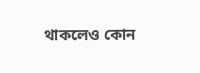থাকলেও কোন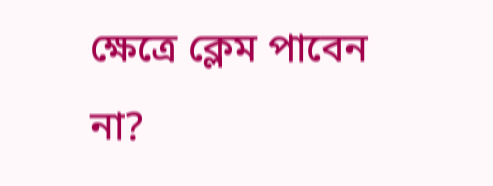ক্ষেত্রে ক্লেম পাবেন না?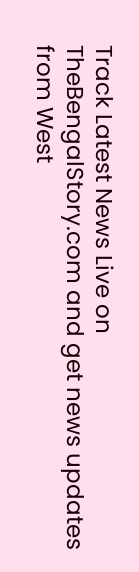Track Latest News Live on TheBengalStory.com and get news updates from West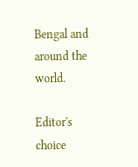Bengal and around the world.

Editor's choice